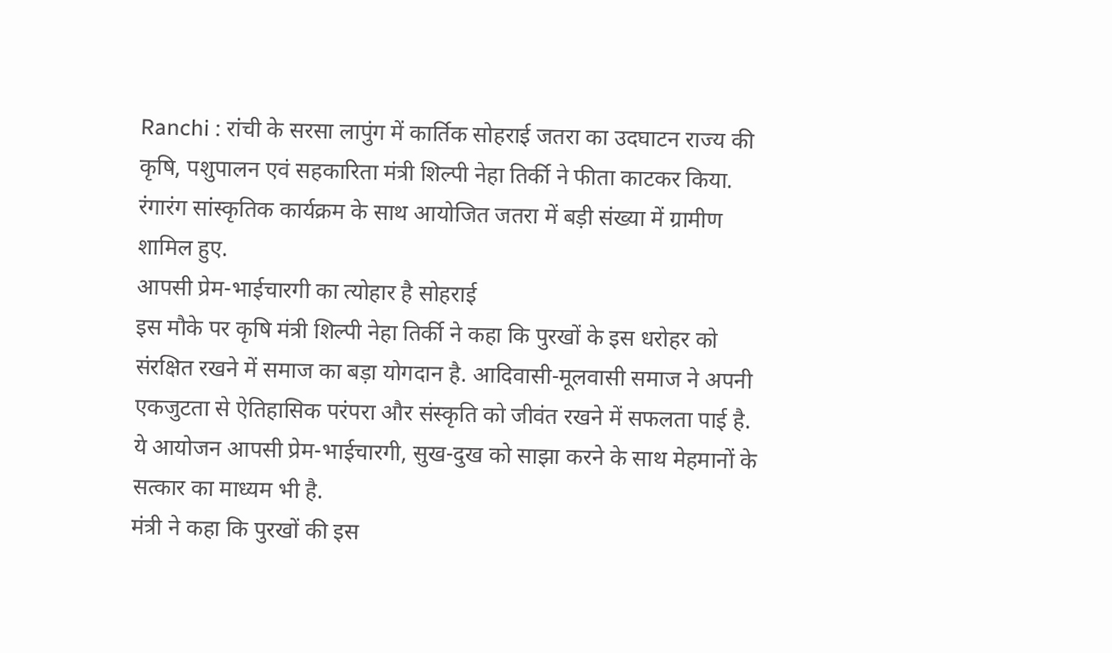Ranchi : रांची के सरसा लापुंग में कार्तिक सोहराई जतरा का उदघाटन राज्य की कृषि, पशुपालन एवं सहकारिता मंत्री शिल्पी नेहा तिर्की ने फीता काटकर किया. रंगारंग सांस्कृतिक कार्यक्रम के साथ आयोजित जतरा में बड़ी संख्या में ग्रामीण शामिल हुए.
आपसी प्रेम-भाईचारगी का त्योहार है सोहराई
इस मौके पर कृषि मंत्री शिल्पी नेहा तिर्की ने कहा कि पुरखों के इस धरोहर को संरक्षित रखने में समाज का बड़ा योगदान है. आदिवासी-मूलवासी समाज ने अपनी एकजुटता से ऐतिहासिक परंपरा और संस्कृति को जीवंत रखने में सफलता पाई है. ये आयोजन आपसी प्रेम-भाईचारगी, सुख-दुख को साझा करने के साथ मेहमानों के सत्कार का माध्यम भी है.
मंत्री ने कहा कि पुरखों की इस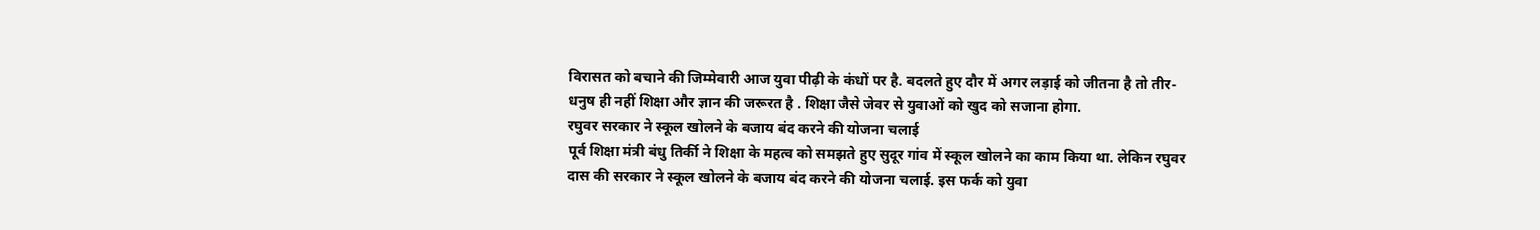विरासत को बचाने की जिम्मेवारी आज युवा पीढ़ी के कंधों पर है. बदलते हुए दौर में अगर लड़ाई को जीतना है तो तीर-धनुष ही नहीं शिक्षा और ज्ञान की जरूरत है . शिक्षा जैसे जेवर से युवाओं को खुद को सजाना होगा.
रघुवर सरकार ने स्कूल खोलने के बजाय बंद करने की योजना चलाई
पूर्व शिक्षा मंत्री बंधु तिर्की ने शिक्षा के महत्व को समझते हुए सुदूर गांव में स्कूल खोलने का काम किया था. लेकिन रघुवर दास की सरकार ने स्कूल खोलने के बजाय बंद करने की योजना चलाई. इस फर्क को युवा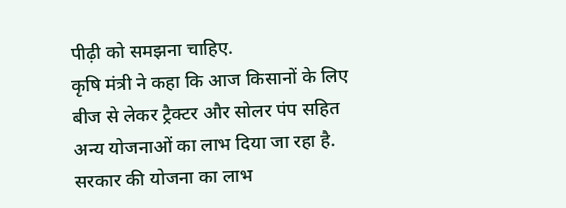पीढ़ी को समझना चाहिए.
कृषि मंत्री ने कहा कि आज किसानों के लिए बीज से लेकर ट्रैक्टर और सोलर पंप सहित अन्य योजनाओं का लाभ दिया जा रहा है. सरकार की योजना का लाभ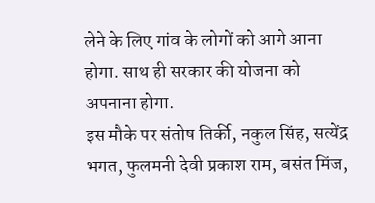लेने के लिए गांव के लोगों को आगे आना होगा. साथ ही सरकार की योजना को अपनाना होगा.
इस मौके पर संतोष तिर्की, नकुल सिंह, सत्येंद्र भगत, फुलमनी देवी प्रकाश राम, बसंत मिंज,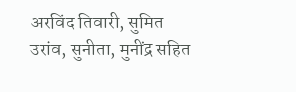अरविंद तिवारी, सुमित उरांव, सुनीता, मुनींद्र सहित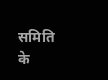समिति के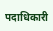पदाधिकारी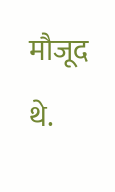मौजूद थे.